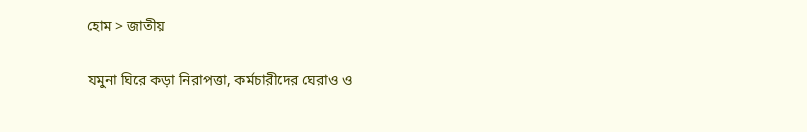হোম > জাতীয়

যমুনা ঘিরে কড়া নিরাপত্তা, কর্মচারীদের ঘেরাও ও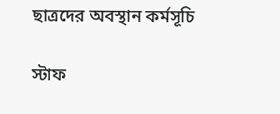ছাত্রদের অবস্থান কর্মসূচি

স্টাফ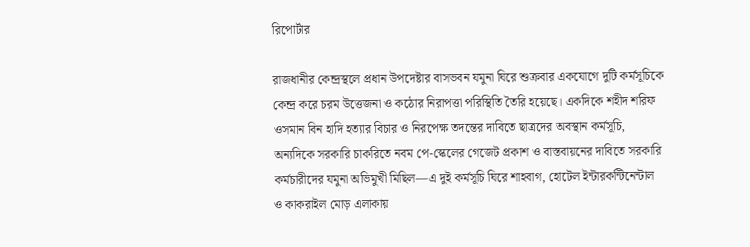রিপোর্টার

রাজধানীর কেন্দ্রস্থলে প্রধান উপদেষ্টার বাসভবন যমুনা ঘিরে শুক্রবার একযোগে দুটি কর্মসূচিকে কেন্দ্র করে চরম উত্তেজনা ও কঠোর নিরাপত্তা পরিস্থিতি তৈরি হয়েছে। একদিকে শহীদ শরিফ ওসমান বিন হাদি হত্যার বিচার ও নিরপেক্ষ তদন্তের দাবিতে ছাত্রদের অবস্থান কর্মসূচি, অন্যদিকে সরকারি চাকরিতে নবম পে-স্কেলের গেজেট প্রকাশ ও বাস্তবায়নের দাবিতে সরকারি কর্মচারীদের যমুনা অভিমুখী মিছিল—এ দুই কর্মসূচি ঘিরে শাহবাগ, হোটেল ইন্টারকন্টিনেন্টাল ও কাকরাইল মোড় এলাকায়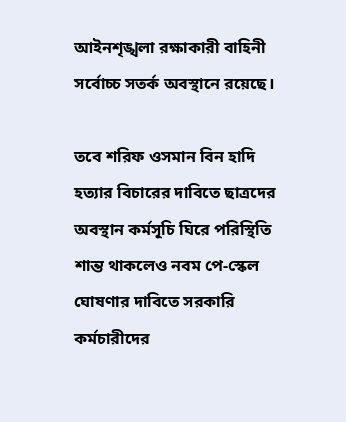আইনশৃঙ্খলা রক্ষাকারী বাহিনী সর্বোচ্চ সতর্ক অবস্থানে রয়েছে।

তবে শরিফ ওসমান বিন হাদি হত্যার বিচারের দাবিতে ছাত্রদের অবস্থান কর্মসূচি ঘিরে পরিস্থিতি শান্ত থাকলেও নবম পে-স্কেল ঘোষণার দাবিতে সরকারি কর্মচারীদের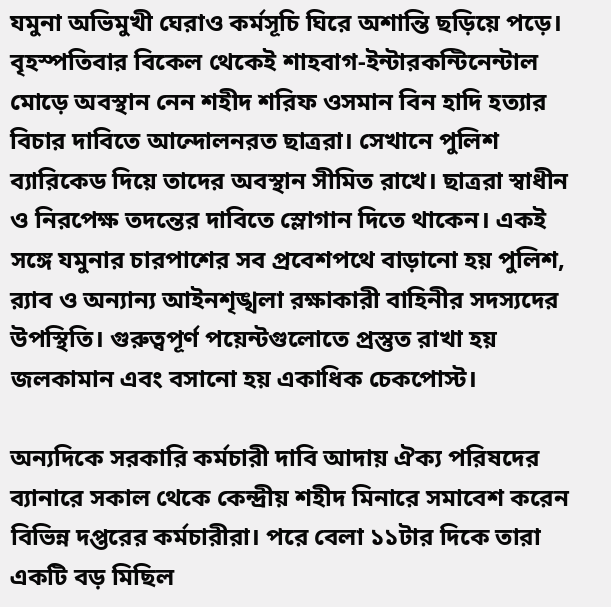যমুনা অভিমুখী ঘেরাও কর্মসূচি ঘিরে অশান্তি ছড়িয়ে পড়ে। বৃহস্পতিবার বিকেল থেকেই শাহবাগ-ইন্টারকন্টিনেন্টাল মোড়ে অবস্থান নেন শহীদ শরিফ ওসমান বিন হাদি হত্যার বিচার দাবিতে আন্দোলনরত ছাত্ররা। সেখানে পুলিশ ব্যারিকেড দিয়ে তাদের অবস্থান সীমিত রাখে। ছাত্ররা স্বাধীন ও নিরপেক্ষ তদন্তের দাবিতে স্লোগান দিতে থাকেন। একই সঙ্গে যমুনার চারপাশের সব প্রবেশপথে বাড়ানো হয় পুলিশ, র‍্যাব ও অন্যান্য আইনশৃঙ্খলা রক্ষাকারী বাহিনীর সদস্যদের উপস্থিতি। গুরুত্বপূর্ণ পয়েন্টগুলোতে প্রস্তুত রাখা হয় জলকামান এবং বসানো হয় একাধিক চেকপোস্ট।

অন্যদিকে সরকারি কর্মচারী দাবি আদায় ঐক্য পরিষদের ব্যানারে সকাল থেকে কেন্দ্রীয় শহীদ মিনারে সমাবেশ করেন বিভিন্ন দপ্তরের কর্মচারীরা। পরে বেলা ১১টার দিকে তারা একটি বড় মিছিল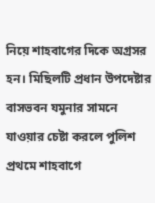নিয়ে শাহবাগের দিকে অগ্রসর হন। মিছিলটি প্রধান উপদেষ্টার বাসভবন যমুনার সামনে যাওয়ার চেষ্টা করলে পুলিশ প্রথমে শাহবাগে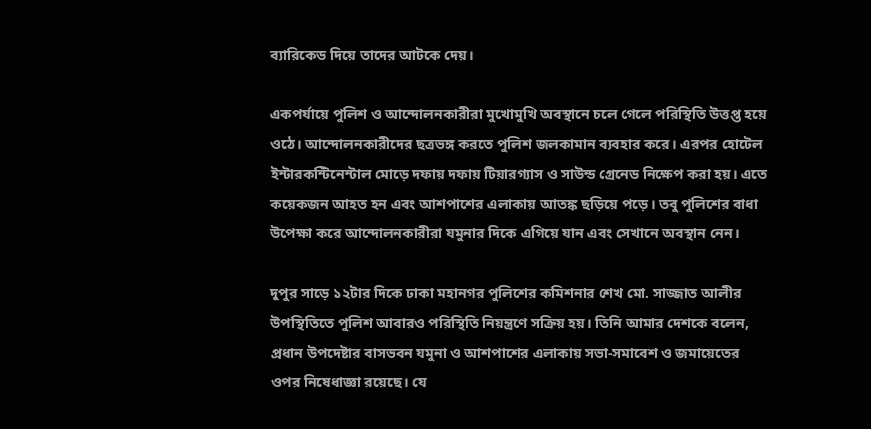ব্যারিকেড দিয়ে তাদের আটকে দেয়।

একপর্যায়ে পুলিশ ও আন্দোলনকারীরা মুখোমুখি অবস্থানে চলে গেলে পরিস্থিতি উত্তপ্ত হয়ে ওঠে। আন্দোলনকারীদের ছত্রভঙ্গ করতে পুলিশ জলকামান ব্যবহার করে। এরপর হোটেল ইন্টারকন্টিনেন্টাল মোড়ে দফায় দফায় টিয়ারগ্যাস ও সাউন্ড গ্রেনেড নিক্ষেপ করা হয়। এতে কয়েকজন আহত হন এবং আশপাশের এলাকায় আতঙ্ক ছড়িয়ে পড়ে। তবু পুলিশের বাধা উপেক্ষা করে আন্দোলনকারীরা যমুনার দিকে এগিয়ে যান এবং সেখানে অবস্থান নেন।

দুপুর সাড়ে ১২টার দিকে ঢাকা মহানগর পুলিশের কমিশনার শেখ মো. সাজ্জাত আলীর উপস্থিতিতে পুলিশ আবারও পরিস্থিতি নিয়ন্ত্রণে সক্রিয় হয়। তিনি আমার দেশকে বলেন, প্রধান উপদেষ্টার বাসভবন যমুনা ও আশপাশের এলাকায় সভা-সমাবেশ ও জমায়েতের ওপর নিষেধাজ্ঞা রয়েছে। যে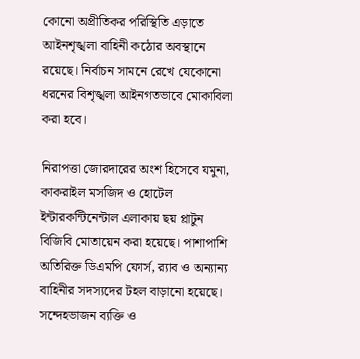কোনো অপ্রীতিকর পরিস্থিতি এড়াতে আইনশৃঙ্খলা বাহিনী কঠোর অবস্থানে রয়েছে। নির্বাচন সামনে রেখে যেকোনো ধরনের বিশৃঙ্খলা আইনগতভাবে মোকাবিলা করা হবে।

নিরাপত্তা জোরদারের অংশ হিসেবে যমুনা, কাকরাইল মসজিদ ও হোটেল ইন্টারকন্টিনেন্টাল এলাকায় ছয় প্লাটুন বিজিবি মোতায়েন করা হয়েছে। পাশাপাশি অতিরিক্ত ডিএমপি ফোর্স, র‍্যাব ও অন্যান্য বাহিনীর সদস্যদের টহল বাড়ানো হয়েছে। সন্দেহভাজন ব্যক্তি ও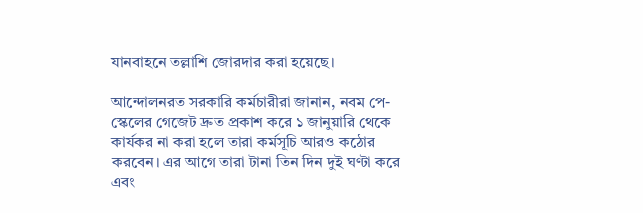যানবাহনে তল্লাশি জোরদার করা হয়েছে।

আন্দোলনরত সরকারি কর্মচারীরা জানান, নবম পে-স্কেলের গেজেট দ্রুত প্রকাশ করে ১ জানুয়ারি থেকে কার্যকর না করা হলে তারা কর্মসূচি আরও কঠোর করবেন। এর আগে তারা টানা তিন দিন দুই ঘণ্টা করে এবং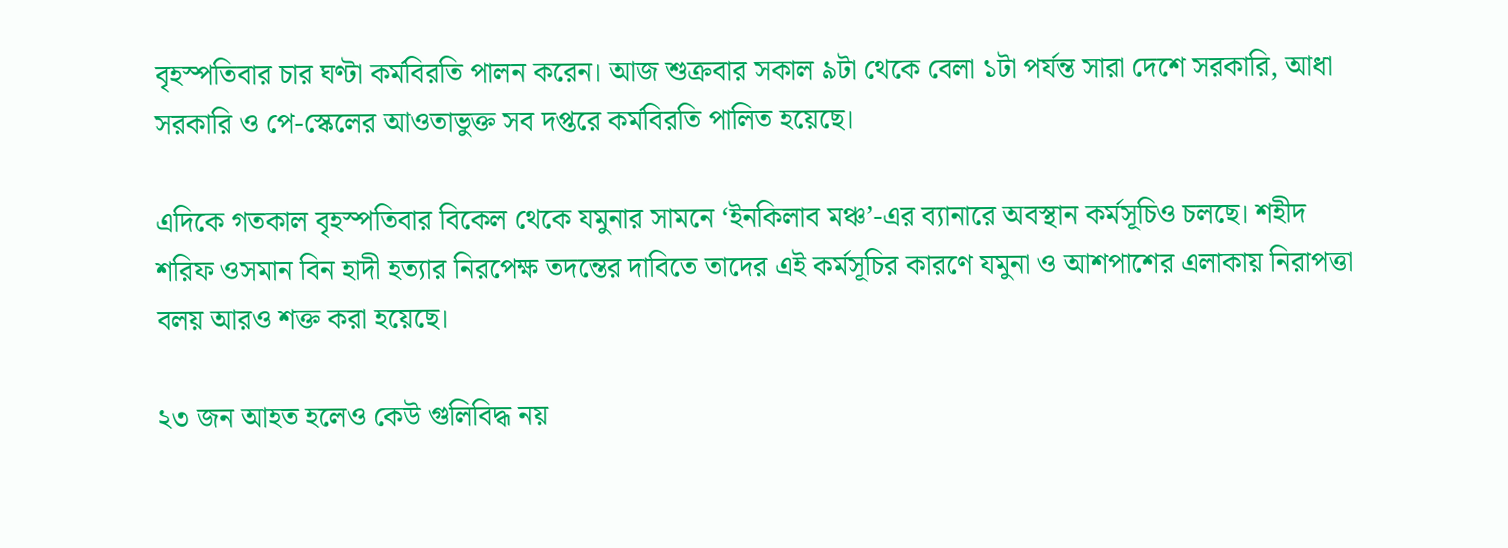বৃহস্পতিবার চার ঘণ্টা কর্মবিরতি পালন করেন। আজ শুক্রবার সকাল ৯টা থেকে বেলা ১টা পর্যন্ত সারা দেশে সরকারি, আধা সরকারি ও পে-স্কেলের আওতাভুক্ত সব দপ্তরে কর্মবিরতি পালিত হয়েছে।

এদিকে গতকাল বৃহস্পতিবার বিকেল থেকে যমুনার সামনে ‘ইনকিলাব মঞ্চ’-এর ব্যানারে অবস্থান কর্মসূচিও চলছে। শহীদ শরিফ ওসমান বিন হাদী হত্যার নিরপেক্ষ তদন্তের দাবিতে তাদের এই কর্মসূচির কারণে যমুনা ও আশপাশের এলাকায় নিরাপত্তা বলয় আরও শক্ত করা হয়েছে।

২৩ জন আহত হলেও কেউ গুলিবিদ্ধ নয়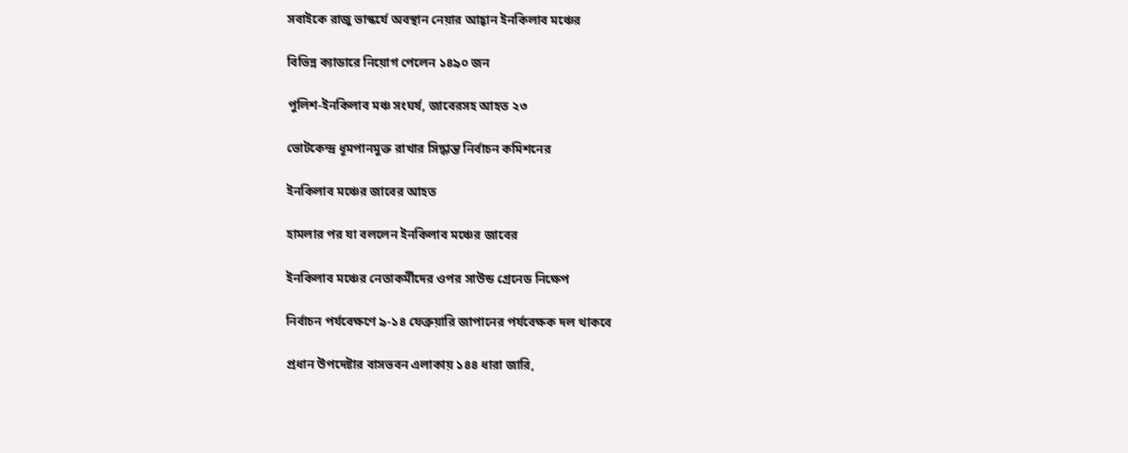সবাইকে রাজু ভাস্কর্যে অবস্থান নেয়ার আহ্বান ইনকিলাব মঞ্চের

বিভিন্ন ক্যাডারে নিয়োগ পেলেন ১৪৯০ জন

পুলিশ-ইনকিলাব মঞ্চ সংঘর্ষ, জাবেরসহ আহত ২৩

ভোটকেন্দ্র ধূমপানমুক্ত রাখার সিদ্ধান্ত নির্বাচন কমিশনের

ইনকিলাব মঞ্চের জাবের আহত

হামলার পর যা বললেন ইনকিলাব মঞ্চের জাবের

ইনকিলাব মঞ্চের নেতাকর্মীদের ওপর সাউন্ড গ্রেনেড নিক্ষেপ

নির্বাচন পর্যবেক্ষণে ৯-১৪ ফেব্রুয়ারি জাপানের পর্যবেক্ষক দল থাকবে

প্রধান উপদেষ্টার বাসভবন এলাকায় ১৪৪ ধারা জারি,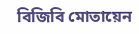বিজিবি মোতায়েন